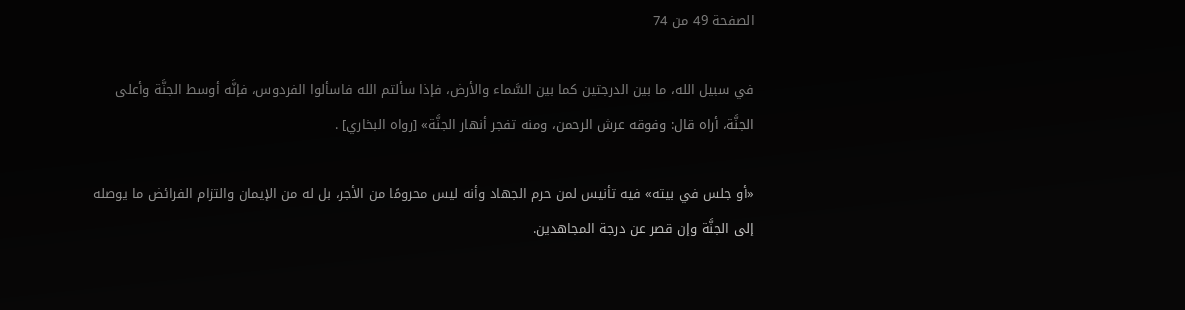الصفحة 49 من 74

في سبيل الله، ما بين الدرجتين كما بين السَّماء والأرض، فإذا سألتم الله فاسألوا الفردوس، فإنَّه أوسط الجنَّة وأعلى الجنَّة، أراه قال: وفوقه عرش الرحمن، ومنه تفجر أنهار الجنَّة» [رواه البخاري] .

«أو جلس في بيته» فيه تأنيس لمن حرم الجهاد وأنه ليس محرومًا من الأجر، بل له من الإيمان والتزام الفرائض ما يوصله إلى الجنَّة وإن قصر عن درجة المجاهدين.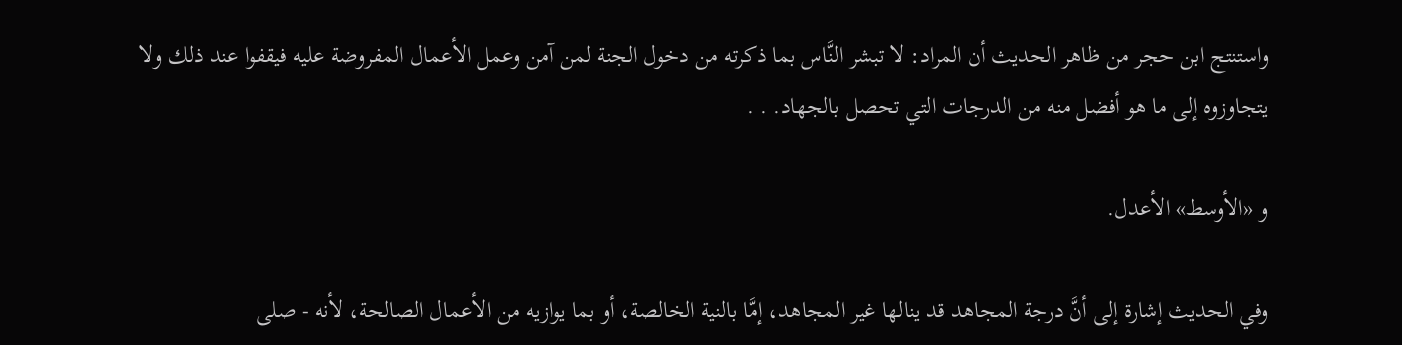واستنتج ابن حجر من ظاهر الحديث أن المراد: لا تبشر النَّاس بما ذكرته من دخول الجنة لمن آمن وعمل الأعمال المفروضة عليه فيقفوا عند ذلك ولا يتجاوزوه إلى ما هو أفضل منه من الدرجات التي تحصل بالجهاد. . .

و «الأوسط» الأعدل.

وفي الحديث إشارة إلى أنَّ درجة المجاهد قد ينالها غير المجاهد، إمَّا بالنية الخالصة، أو بما يوازيه من الأعمال الصالحة، لأنه - صلى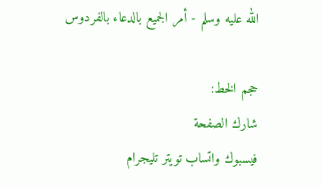الله عليه وسلم - أمر الجميع بالدعاء بالفردوس

حجم الخط:
شارك الصفحة
فيسبوك واتساب تويتر تليجرام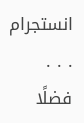انستجرام
. . .
فضلًا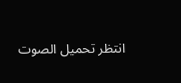انتظر تحميل الصوت